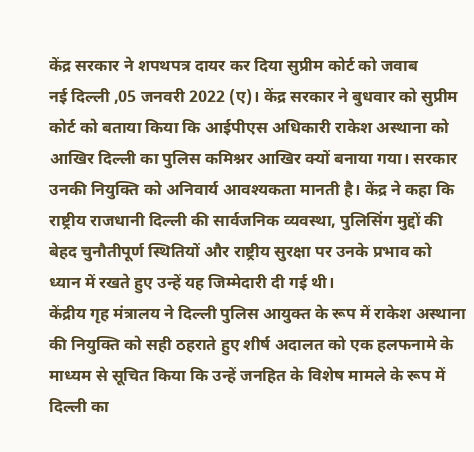केंद्र सरकार ने शपथपत्र दायर कर दिया सुप्रीम कोर्ट को जवाब
नई दिल्ली ,05 जनवरी 2022 (ए)। केंद्र सरकार ने बुधवार को सुप्रीम कोर्ट को बताया किया कि आईपीएस अधिकारी राकेश अस्थाना को आखिर दिल्ली का पुलिस कमिश्नर आखिर क्यों बनाया गया। सरकार उनकी नियुक्ति को अनिवार्य आवश्यकता मानती है। केंद्र ने कहा कि राष्ट्रीय राजधानी दिल्ली की सार्वजनिक व्यवस्था, पुलिसिंग मुद्दों की बेहद चुनौतीपूर्ण स्थितियों और राष्ट्रीय सुरक्षा पर उनके प्रभाव को ध्यान में रखते हुए उन्हें यह जिम्मेदारी दी गई थी।
केंद्रीय गृह मंत्रालय ने दिल्ली पुलिस आयुक्त के रूप में राकेश अस्थाना की नियुक्ति को सही ठहराते हुए शीर्ष अदालत को एक हलफनामे के माध्यम से सूचित किया कि उन्हें जनहित के विशेष मामले के रूप में दिल्ली का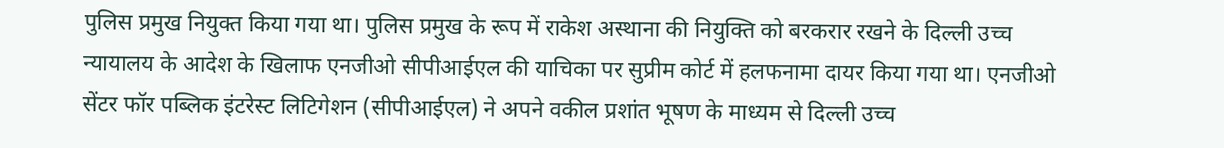पुलिस प्रमुख नियुक्त किया गया था। पुलिस प्रमुख के रूप में राकेश अस्थाना की नियुक्ति को बरकरार रखने के दिल्ली उच्च न्यायालय के आदेश के खिलाफ एनजीओ सीपीआईएल की याचिका पर सुप्रीम कोर्ट में हलफनामा दायर किया गया था। एनजीओ सेंटर फॉर पब्लिक इंटरेस्ट लिटिगेशन (सीपीआईएल) ने अपने वकील प्रशांत भूषण के माध्यम से दिल्ली उच्च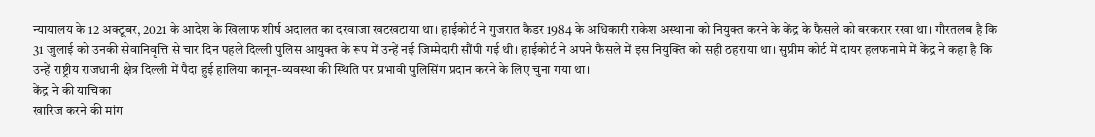न्यायालय के 12 अक्टूबर, 2021 के आदेश के खिलाफ शीर्ष अदालत का दरवाजा खटखटाया था। हाईकोर्ट ने गुजरात कैडर 1984 के अधिकारी राकेश अस्थाना को नियुक्त करने के केंद्र के फैसले को बरकरार रखा था। गौरतलब है कि 31 जुलाई को उनकी सेवानिवृत्ति से चार दिन पहले दिल्ली पुलिस आयुक्त के रूप में उन्हें नई जिम्मेदारी सौंपी गई थी। हाईकोर्ट ने अपने फैसले में इस नियुक्ति को सही ठहराया था। सुप्रीम कोर्ट में दायर हलफनामे में केंद्र ने कहा है कि उन्हें राष्ट्रीय राजधानी क्षेत्र दिल्ली में पैदा हुई हालिया कानून-व्यवस्था की स्थिति पर प्रभावी पुलिसिंग प्रदान करने के लिए चुना गया था।
केंद्र ने की याचिका
खारिज करने की मांग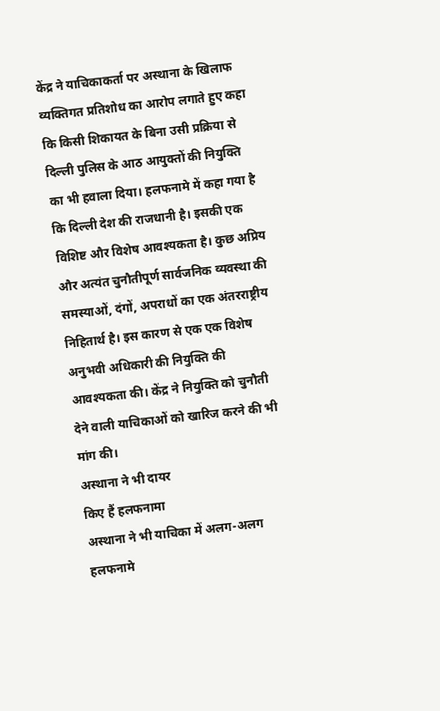केंद्र ने याचिकाकर्ता पर अस्थाना के खिलाफ व्यक्तिगत प्रतिशोध का आरोप लगाते हुए कहा कि किसी शिकायत के बिना उसी प्रक्रिया से दिल्ली पुलिस के आठ आयुक्तों की नियुक्ति का भी हवाला दिया। हलफनामे में कहा गया है कि दिल्ली देश की राजधानी है। इसकी एक विशिष्ट और विशेष आवश्यकता है। कुछ अप्रिय और अत्यंत चुनौतीपूर्ण सार्वजनिक व्यवस्था की समस्याओं, दंगों, अपराधों का एक अंतरराष्ट्रीय निहितार्थ है। इस कारण से एक एक विशेष अनुभवी अधिकारी की नियुक्ति की आवश्यकता की। केंद्र ने नियुक्ति को चुनौती देने वाली याचिकाओं को खारिज करने की भी मांग की।
अस्थाना ने भी दायर
किए हैं हलफनामा
अस्थाना ने भी याचिका में अलग-अलग हलफनामे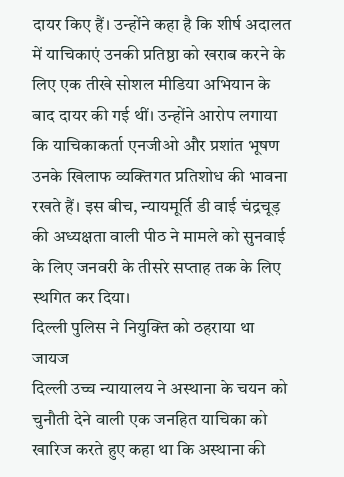दायर किए हैं। उन्होंने कहा है कि शीर्ष अदालत में याचिकाएं उनकी प्रतिष्ठा को खराब करने के लिए एक तीखे सोशल मीडिया अभियान के बाद दायर की गई थीं। उन्होंने आरोप लगाया कि याचिकाकर्ता एनजीओ और प्रशांत भूषण उनके खिलाफ व्यक्तिगत प्रतिशोध की भावना रखते हैं। इस बीच, न्यायमूर्ति डी वाई चंद्रचूड़ की अध्यक्षता वाली पीठ ने मामले को सुनवाई के लिए जनवरी के तीसरे सप्ताह तक के लिए स्थगित कर दिया।
दिल्ली पुलिस ने नियुक्ति को ठहराया था जायज
दिल्ली उच्च न्यायालय ने अस्थाना के चयन को चुनौती देने वाली एक जनहित याचिका को खारिज करते हुए कहा था कि अस्थाना की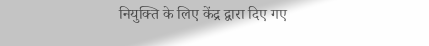नियुक्ति के लिए केंद्र द्वारा दिए गए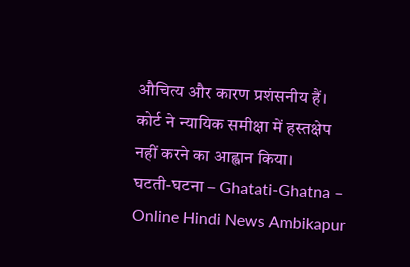औचित्य और कारण प्रशंसनीय हैं। कोर्ट ने न्यायिक समीक्षा में हस्तक्षेप नहीं करने का आह्वान किया।
घटती-घटना – Ghatati-Ghatna – Online Hindi News Ambikapur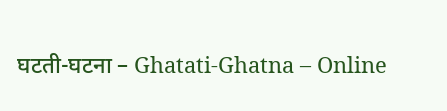घटती-घटना – Ghatati-Ghatna – Online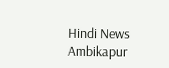Hindi News Ambikapur